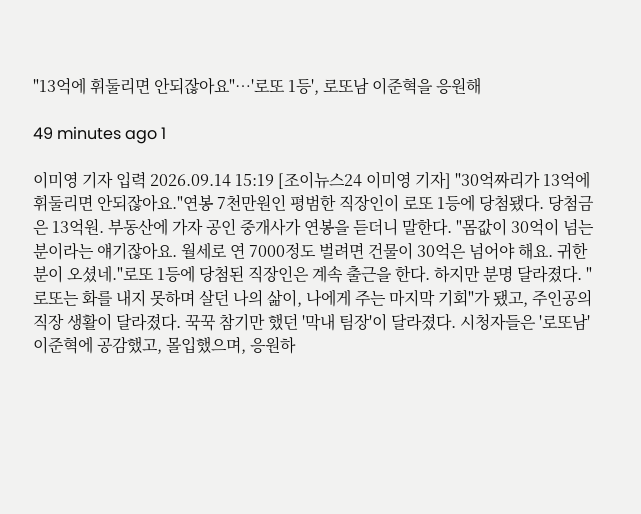"13억에 휘둘리면 안되잖아요"⋯'로또 1등', 로또남 이준혁을 응원해

49 minutes ago 1

이미영 기자 입력 2026.09.14 15:19 [조이뉴스24 이미영 기자] "30억짜리가 13억에 휘둘리면 안되잖아요."연봉 7천만원인 평범한 직장인이 로또 1등에 당첨됐다. 당첨금은 13억원. 부동산에 가자 공인 중개사가 연봉을 듣더니 말한다. "몸값이 30억이 넘는 분이라는 얘기잖아요. 월세로 연 7000정도 벌려면 건물이 30억은 넘어야 해요. 귀한 분이 오셨네."로또 1등에 당첨된 직장인은 계속 출근을 한다. 하지만 분명 달라졌다. "로또는 화를 내지 못하며 살던 나의 삶이, 나에게 주는 마지막 기회"가 됐고, 주인공의 직장 생활이 달라졌다. 꾹꾹 참기만 했던 '막내 팀장'이 달라졌다. 시청자들은 '로또남' 이준혁에 공감했고, 몰입했으며, 응원하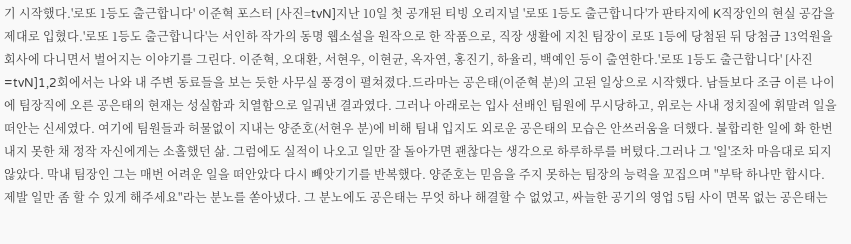기 시작했다.'로또 1등도 출근합니다' 이준혁 포스터 [사진=tvN]지난 10일 첫 공개된 티빙 오리지널 '로또 1등도 출근합니다'가 판타지에 K직장인의 현실 공감을 제대로 입혔다.'로또 1등도 출근합니다'는 서인하 작가의 동명 웹소설을 원작으로 한 작품으로, 직장 생활에 지친 팀장이 로또 1등에 당첨된 뒤 당첨금 13억원을 회사에 다니면서 벌어지는 이야기를 그린다. 이준혁, 오대환, 서현우, 이현균, 옥자연, 홍진기, 하율리, 백예인 등이 출연한다.'로또 1등도 출근합니다' [사진=tvN]1,2회에서는 나와 내 주변 동료들을 보는 듯한 사무실 풍경이 펼쳐졌다.드라마는 공은태(이준혁 분)의 고된 일상으로 시작했다. 남들보다 조금 이른 나이에 팀장직에 오른 공은태의 현재는 성실함과 치열함으로 일궈낸 결과였다. 그러나 아래로는 입사 선배인 팀원에 무시당하고, 위로는 사내 정치질에 휘말려 일을 떠안는 신세였다. 여기에 팀원들과 허물없이 지내는 양준호(서현우 분)에 비해 팀내 입지도 외로운 공은태의 모습은 안쓰러움을 더했다. 불합리한 일에 화 한번 내지 못한 채 정작 자신에게는 소홀했던 삶. 그럼에도 실적이 나오고 일만 잘 돌아가면 괜찮다는 생각으로 하루하루를 버텼다.그러나 그 '일'조차 마음대로 되지 않았다. 막내 팀장인 그는 매번 어려운 일을 떠안았다 다시 빼앗기기를 반복했다. 양준호는 믿음을 주지 못하는 팀장의 능력을 꼬집으며 "부탁 하나만 합시다. 제발 일만 좀 할 수 있게 해주세요"라는 분노를 쏟아냈다. 그 분노에도 공은태는 무엇 하나 해결할 수 없었고, 싸늘한 공기의 영업 5팀 사이 면목 없는 공은태는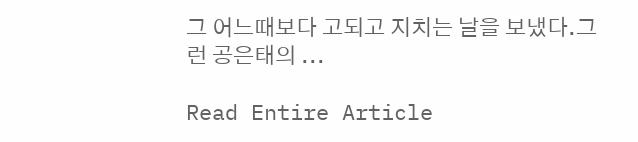그 어느때보다 고되고 지치는 날을 보냈다.그런 공은태의 ...

Read Entire Article